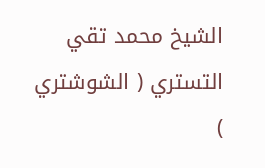الشيخ محمد تقي التستري ( الشوشتري )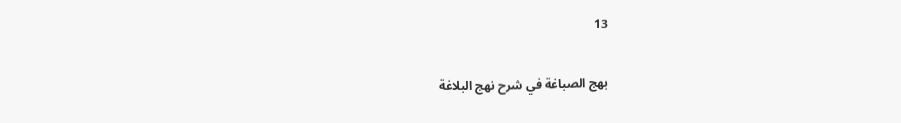13

بهج الصباغة في شرح نهج البلاغة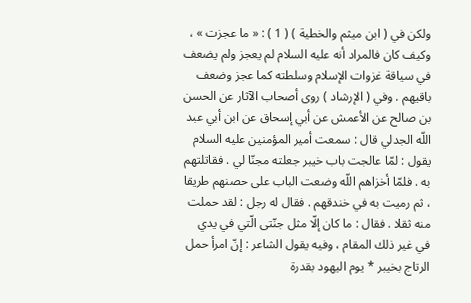ولكن في ( ابن ميثم والخطية ) ( 1 ) : « ما عجزت » ، وكيف كان فالمراد أنه عليه السلام لم يعجز ولم يضعف في سياقة غزوات الإسلام وسلطته كما عجز وضعف باقيهم . وفي ( الإرشاد ) روى أصحاب الآثار عن الحسن بن صالح عن الأعمش عن أبي إسحاق عن ابن أبي عبد اللّه الجدلي قال : سمعت أمير المؤمنين عليه السلام يقول : لمّا عالجت باب خيبر جعلته مجنّا لي . فقاتلتهم به . فلمّا أخزاهم اللّه وضعت الباب على حصنهم طريقا ، ثم رميت به في خندقهم . فقال له رجل : لقد حملت منه ثقلا . فقال : ما كان إلّا مثل جنّتى الّتي في يدي في غير ذلك المقام ، وفيه يقول الشاعر : إنّ امرأ حمل الرتاج بخيبر * يوم اليهود بقدرة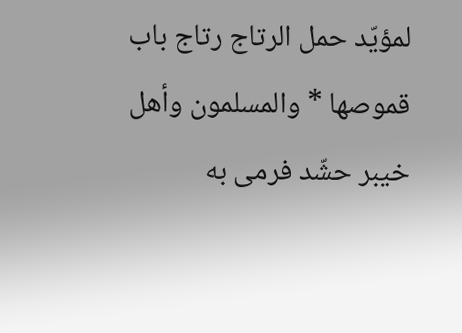لمؤيّد حمل الرتاج رتاج باب قموصها * والمسلمون وأهل خيبر حشّد فرمى به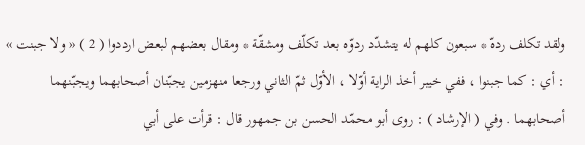ولقد تكلف ردهّ * سبعون كلهم له يتشدّد ردوّه بعد تكلّف ومشقّة * ومقال بعضهم لبعض ارددوا ( 2 ) « ولا جبنت » : أي : كما جبنوا ، ففي خيبر أخذ الراية أوّلا ، الأوّل ثمّ الثاني ورجعا منهزمين يجبّنان أصحابهما ويجبّنهما أصحابهما . وفي ( الإرشاد ) : روى أبو محمّد الحسن بن جمهور قال : قرأت على أبي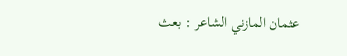عثمان المازني الشاعر : بعث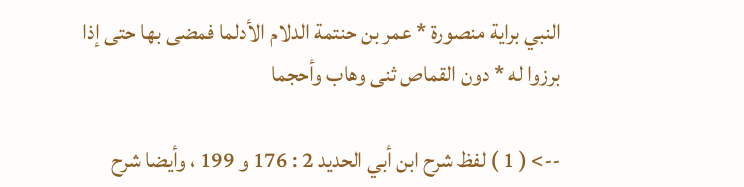النبي براية منصورة * عمر بن حنتمة الدلام الأدلما فمضى بها حتى إذا برزوا له * دون القماص ثنى وهاب وأحجما

--> ( 1 ) لفظ شرح ابن أبي الحديد 2 : 176 و 199 ، وأيضا شرح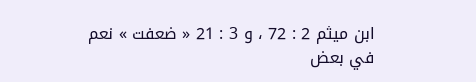ابن ميثم 2 : 72 ، و 3 : 21 « ضعفت » نعم في بعض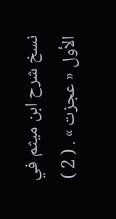نسخ شرح ابن ميثم في الأول « عجزت » . ( 2 )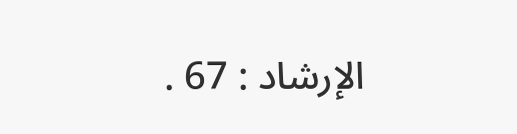الإرشاد : 67 .